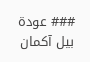### عودة بيل آكمان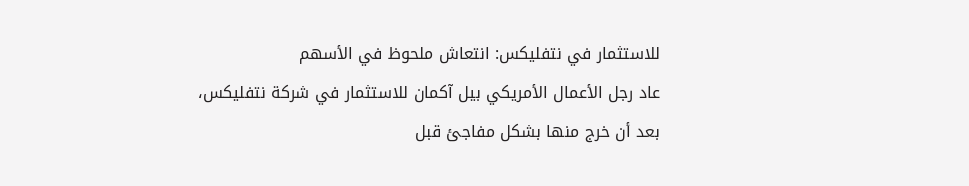للاستثمار في نتفليكس: انتعاش ملحوظ في الأسهم
عاد رجل الأعمال الأمريكي بيل آكمان للاستثمار في شركة نتفليكس، بعد أن خرج منها بشكل مفاجئ قبل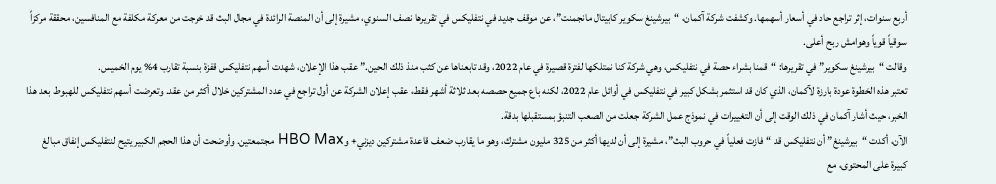أربع سنوات، إثر تراجع حاد في أسعار أسهمها. وكشفت شركة آكمان، “بيرشينغ سكوير كابيتال مانجمنت”، عن موقف جديد في نتفليكس في تقريرها نصف السنوي، مشيرة إلى أن المنصة الرائدة في مجال البث قد خرجت من معركة مكلفة مع المنافسين، محققة مركزاً سوقياً قوياً وهوامش ربح أعلى.
وقالت “بيرشينغ سكوير” في تقريرها: “قمنا بشراء حصة في نتفليكس، وهي شركة كنا نمتلكها لفترة قصيرة في عام 2022، وقد تابعناها عن كثب منذ ذلك الحين.” عقب هذا الإعلان، شهدت أسهم نتفليكس قفزة بنسبة تقارب 4% يوم الخميس.
تعتبر هذه الخطوة عودة بارزة لآكمان، الذي كان قد استثمر بشكل كبير في نتفليكس في أوائل عام 2022، لكنه باع جميع حصصه بعد ثلاثة أشهر فقط، عقب إعلان الشركة عن أول تراجع في عدد المشتركين خلال أكثر من عقد. وتعرضت أسهم نتفليكس للهبوط بعد هذا الخبر، حيث أشار آكمان في ذلك الوقت إلى أن التغييرات في نموذج عمل الشركة جعلت من الصعب التنبؤ بمستقبلها بدقة.
الآن، أكدت “بيرشينغ” أن نتفليكس قد “فازت فعلياً في حروب البث”، مشيرة إلى أن لديها أكثر من 325 مليون مشترك، وهو ما يقارب ضعف قاعدة مشتركين ديزني+ وHBO Max مجتمعتين. وأوضحت أن هذا الحجم الكبير يتيح لنتفليكس إنفاق مبالغ كبيرة على المحتوى، مع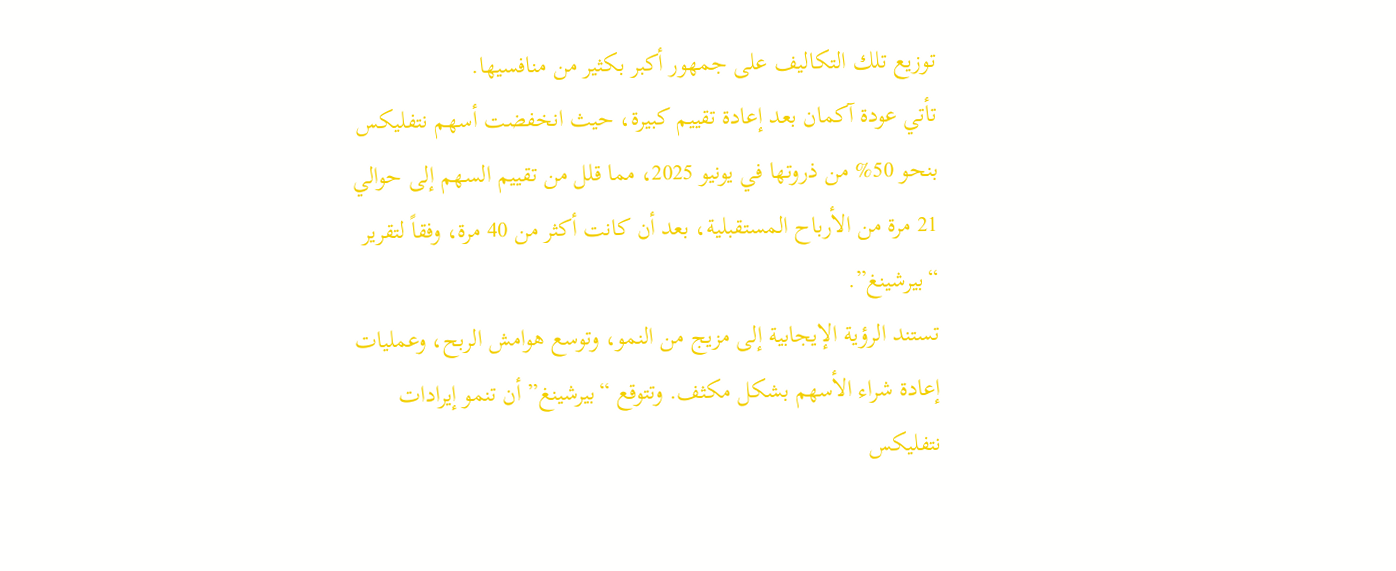توزيع تلك التكاليف على جمهور أكبر بكثير من منافسيها.
تأتي عودة آكمان بعد إعادة تقييم كبيرة، حيث انخفضت أسهم نتفليكس بنحو 50% من ذروتها في يونيو 2025، مما قلل من تقييم السهم إلى حوالي 21 مرة من الأرباح المستقبلية، بعد أن كانت أكثر من 40 مرة، وفقاً لتقرير “بيرشينغ”.
تستند الرؤية الإيجابية إلى مزيج من النمو، وتوسع هوامش الربح، وعمليات إعادة شراء الأسهم بشكل مكثف. وتتوقع “بيرشينغ” أن تنمو إيرادات نتفليكس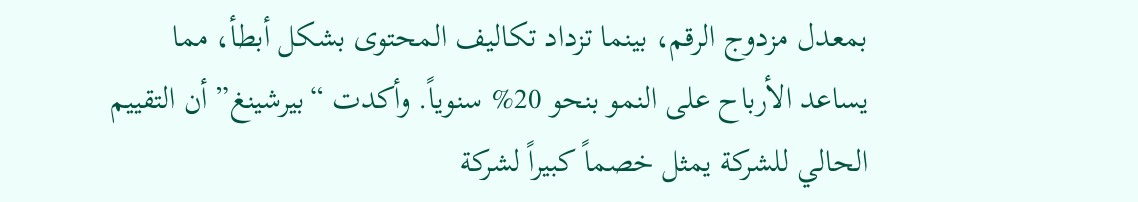بمعدل مزدوج الرقم، بينما تزداد تكاليف المحتوى بشكل أبطأ، مما يساعد الأرباح على النمو بنحو 20% سنوياً. وأكدت “بيرشينغ” أن التقييم الحالي للشركة يمثل خصماً كبيراً لشركة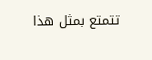تتمتع بمثل هذا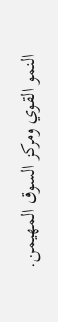النمو القوي ومركز السوق المهيمن.